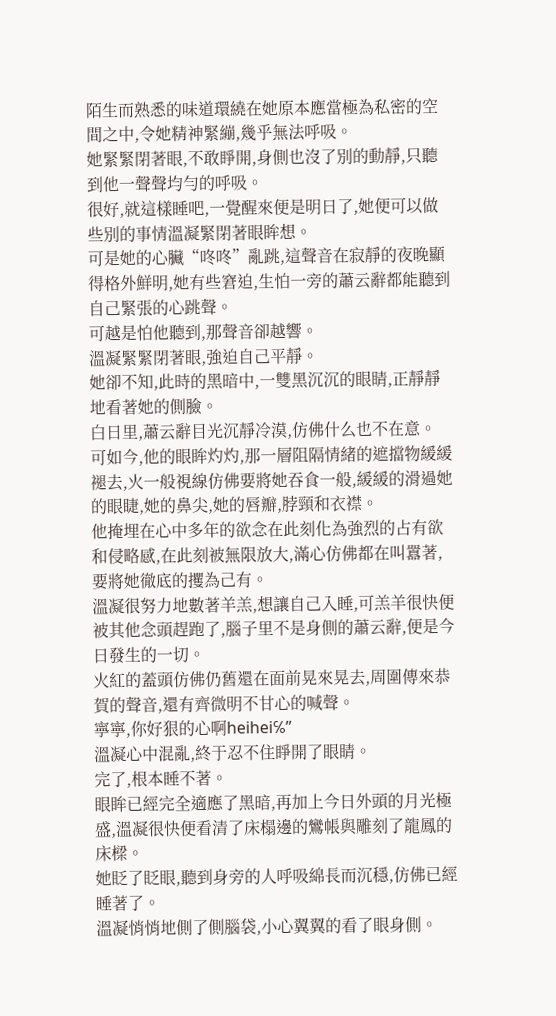陌生而熟悉的味道環繞在她原本應當極為私密的空間之中,令她精神緊繃,幾乎無法呼吸。
她緊緊閉著眼,不敢睜開,身側也沒了別的動靜,只聽到他一聲聲均勻的呼吸。
很好,就這樣睡吧,一覺醒來便是明日了,她便可以做些別的事情溫凝緊閉著眼眸想。
可是她的心臟“咚咚”亂跳,這聲音在寂靜的夜晚顯得格外鮮明,她有些窘迫,生怕一旁的蕭云辭都能聽到自己緊張的心跳聲。
可越是怕他聽到,那聲音卻越響。
溫凝緊緊閉著眼,強迫自己平靜。
她卻不知,此時的黑暗中,一雙黑沉沉的眼睛,正靜靜地看著她的側臉。
白日里,蕭云辭目光沉靜冷漠,仿佛什么也不在意。
可如今,他的眼眸灼灼,那一層阻隔情緒的遮擋物緩緩褪去,火一般視線仿佛要將她吞食一般,緩緩的滑過她的眼睫,她的鼻尖,她的唇瓣,脖頸和衣襟。
他掩埋在心中多年的欲念在此刻化為強烈的占有欲和侵略感,在此刻被無限放大,滿心仿佛都在叫囂著,要將她徹底的攫為己有。
溫凝很努力地數著羊羔,想讓自己入睡,可羔羊很快便被其他念頭趕跑了,腦子里不是身側的蕭云辭,便是今日發生的一切。
火紅的蓋頭仿佛仍舊還在面前晃來晃去,周圍傳來恭賀的聲音,還有齊微明不甘心的喊聲。
寧寧,你好狠的心啊heihei℅”
溫凝心中混亂,終于忍不住睜開了眼睛。
完了,根本睡不著。
眼眸已經完全適應了黑暗,再加上今日外頭的月光極盛,溫凝很快便看清了床榻邊的鸞帳與雕刻了龍鳳的床樑。
她眨了眨眼,聽到身旁的人呼吸綿長而沉穩,仿佛已經睡著了。
溫凝悄悄地側了側腦袋,小心翼翼的看了眼身側。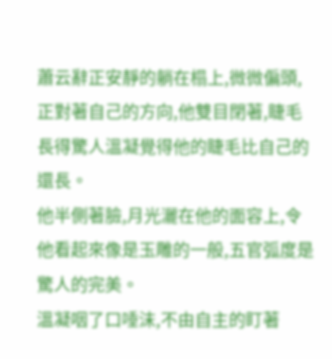蕭云辭正安靜的躺在榻上,微微偏頭,正對著自己的方向,他雙目閉著,睫毛長得驚人溫凝覺得他的睫毛比自己的還長。
他半側著臉,月光灑在他的面容上,令他看起來像是玉雕的一般,五官弧度是驚人的完美。
溫凝咽了口唾沫,不由自主的盯著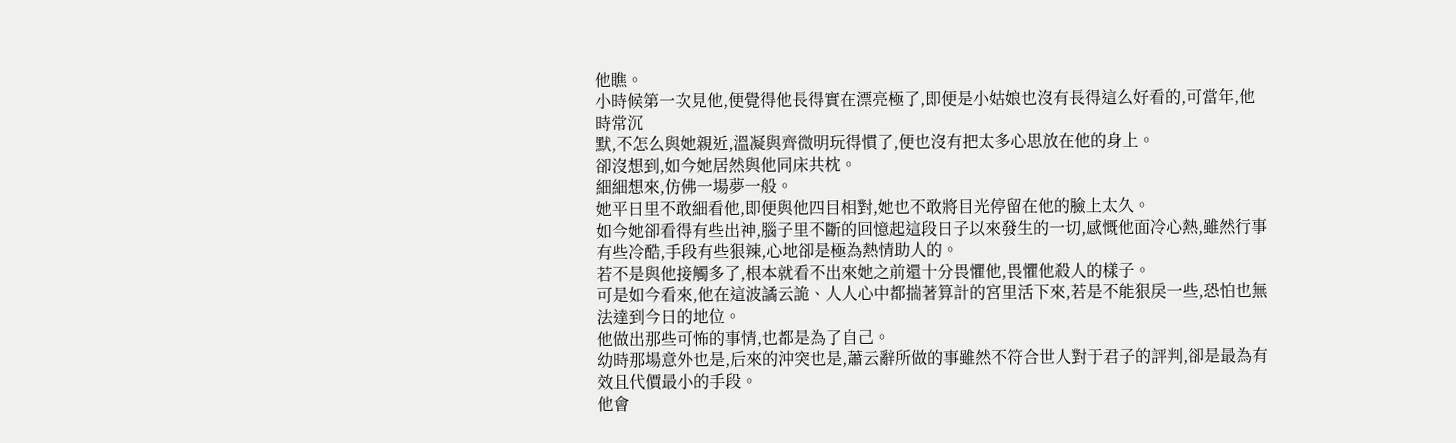他瞧。
小時候第一次見他,便覺得他長得實在漂亮極了,即便是小姑娘也沒有長得這么好看的,可當年,他時常沉
默,不怎么與她親近,溫凝與齊微明玩得慣了,便也沒有把太多心思放在他的身上。
卻沒想到,如今她居然與他同床共枕。
細細想來,仿佛一場夢一般。
她平日里不敢細看他,即便與他四目相對,她也不敢將目光停留在他的臉上太久。
如今她卻看得有些出神,腦子里不斷的回憶起這段日子以來發生的一切,感慨他面冷心熱,雖然行事有些冷酷,手段有些狠辣,心地卻是極為熱情助人的。
若不是與他接觸多了,根本就看不出來她之前還十分畏懼他,畏懼他殺人的樣子。
可是如今看來,他在這波譎云詭、人人心中都揣著算計的宮里活下來,若是不能狠戾一些,恐怕也無法達到今日的地位。
他做出那些可怖的事情,也都是為了自己。
幼時那場意外也是,后來的沖突也是,蕭云辭所做的事雖然不符合世人對于君子的評判,卻是最為有效且代價最小的手段。
他會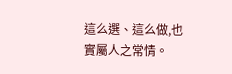這么選、這么做,也實屬人之常情。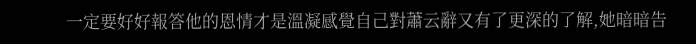一定要好好報答他的恩情才是溫凝感覺自己對蕭云辭又有了更深的了解,她暗暗告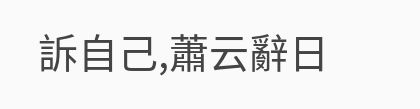訴自己,蕭云辭日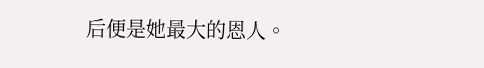后便是她最大的恩人。